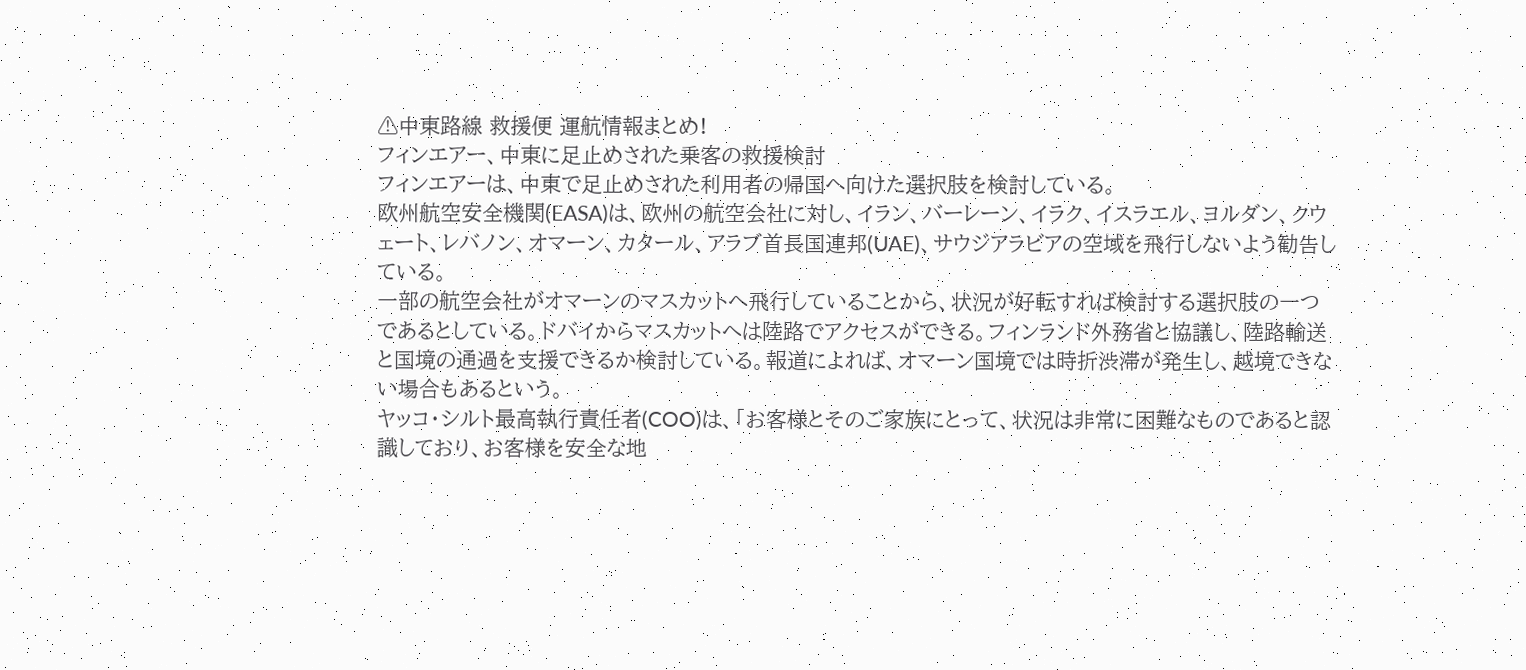⚠中東路線 救援便 運航情報まとめ!
フィンエアー、中東に足止めされた乗客の救援検討
フィンエアーは、中東で足止めされた利用者の帰国へ向けた選択肢を検討している。
欧州航空安全機関(EASA)は、欧州の航空会社に対し、イラン、バーレーン、イラク、イスラエル、ヨルダン、クウェート、レバノン、オマーン、カタール、アラブ首長国連邦(UAE)、サウジアラビアの空域を飛行しないよう勧告している。
一部の航空会社がオマーンのマスカットへ飛行していることから、状況が好転すれば検討する選択肢の一つであるとしている。ドバイからマスカットへは陸路でアクセスができる。フィンランド外務省と協議し、陸路輸送と国境の通過を支援できるか検討している。報道によれば、オマーン国境では時折渋滞が発生し、越境できない場合もあるという。
ヤッコ・シルト最高執行責任者(COO)は、「お客様とそのご家族にとって、状況は非常に困難なものであると認識しており、お客様を安全な地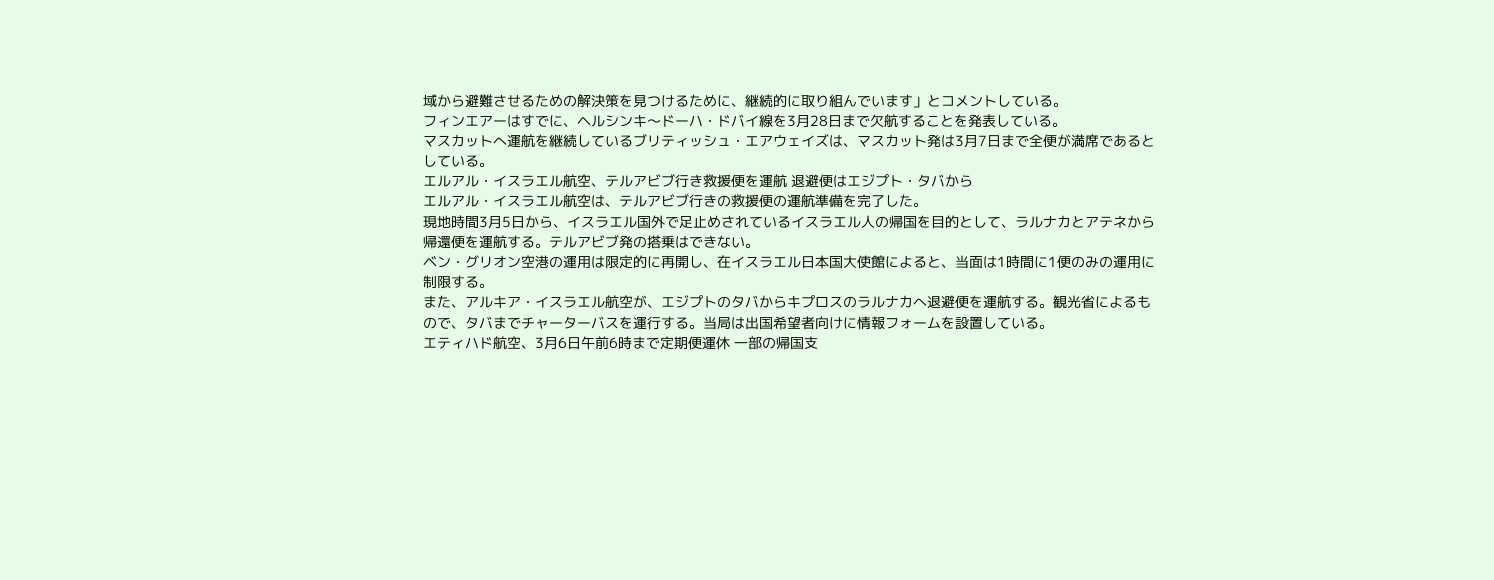域から避難させるための解決策を見つけるために、継続的に取り組んでいます」とコメントしている。
フィンエアーはすでに、ヘルシンキ〜ドーハ・ドバイ線を3月28日まで欠航することを発表している。
マスカットへ運航を継続しているブリティッシュ・エアウェイズは、マスカット発は3月7日まで全便が満席であるとしている。
エルアル・イスラエル航空、テルアビブ行き救援便を運航 退避便はエジプト・タバから
エルアル・イスラエル航空は、テルアビブ行きの救援便の運航準備を完了した。
現地時間3月5日から、イスラエル国外で足止めされているイスラエル人の帰国を目的として、ラルナカとアテネから帰還便を運航する。テルアビブ発の搭乗はできない。
ベン・グリオン空港の運用は限定的に再開し、在イスラエル日本国大使館によると、当面は1時間に1便のみの運用に制限する。
また、アルキア・イスラエル航空が、エジプトのタバからキプロスのラルナカへ退避便を運航する。観光省によるもので、タバまでチャーターバスを運行する。当局は出国希望者向けに情報フォームを設置している。
エティハド航空、3月6日午前6時まで定期便運休 一部の帰国支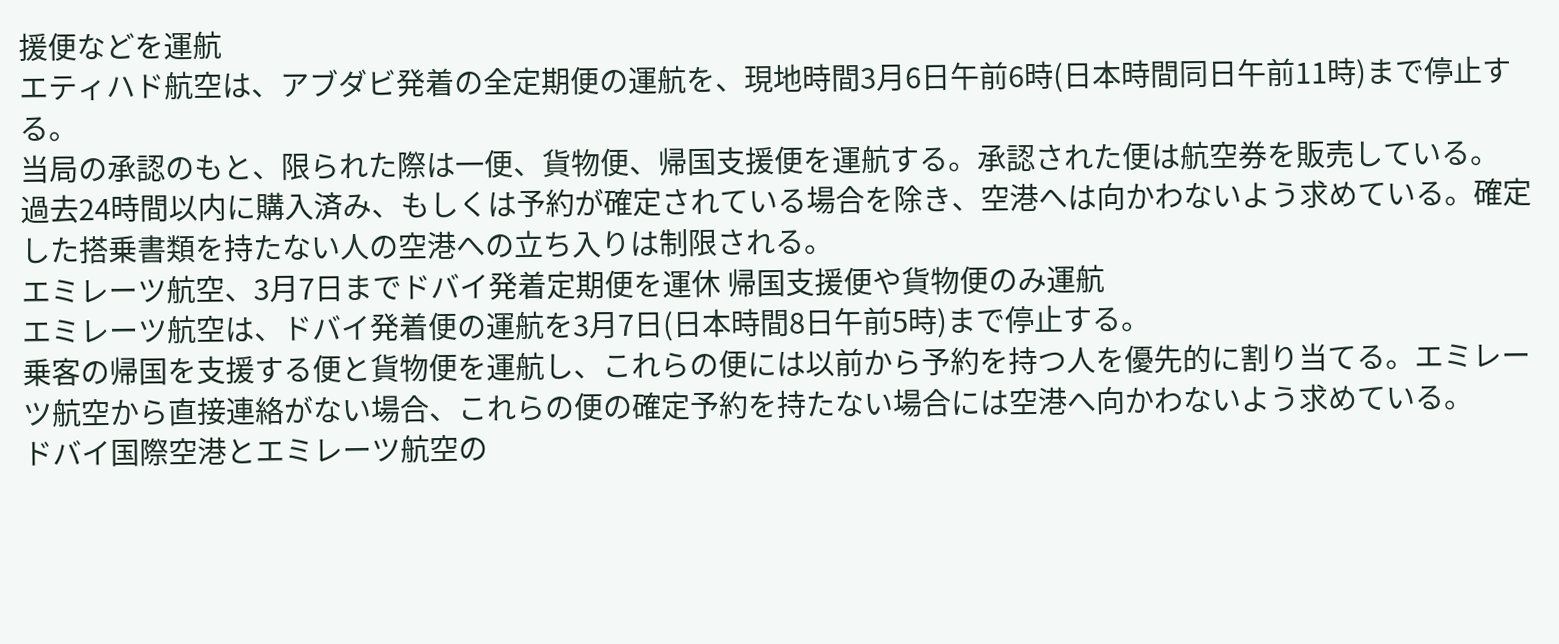援便などを運航
エティハド航空は、アブダビ発着の全定期便の運航を、現地時間3月6日午前6時(日本時間同日午前11時)まで停止する。
当局の承認のもと、限られた際は一便、貨物便、帰国支援便を運航する。承認された便は航空券を販売している。
過去24時間以内に購入済み、もしくは予約が確定されている場合を除き、空港へは向かわないよう求めている。確定した搭乗書類を持たない人の空港への立ち入りは制限される。
エミレーツ航空、3月7日までドバイ発着定期便を運休 帰国支援便や貨物便のみ運航
エミレーツ航空は、ドバイ発着便の運航を3月7日(日本時間8日午前5時)まで停止する。
乗客の帰国を支援する便と貨物便を運航し、これらの便には以前から予約を持つ人を優先的に割り当てる。エミレーツ航空から直接連絡がない場合、これらの便の確定予約を持たない場合には空港へ向かわないよう求めている。
ドバイ国際空港とエミレーツ航空の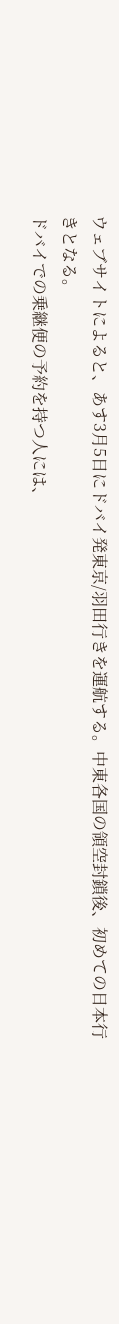ウェブサイトによると、あす3月5日にドバイ発東京/羽田行きを運航する。中東各国の領空封鎖後、初めての日本行きとなる。
ドバイでの乗継便の予約を持つ人には、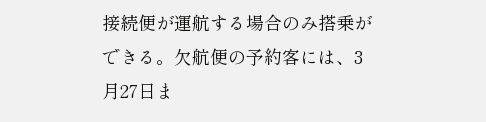接続便が運航する場合のみ搭乗ができる。欠航便の予約客には、3月27日ま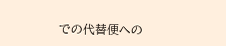での代替便への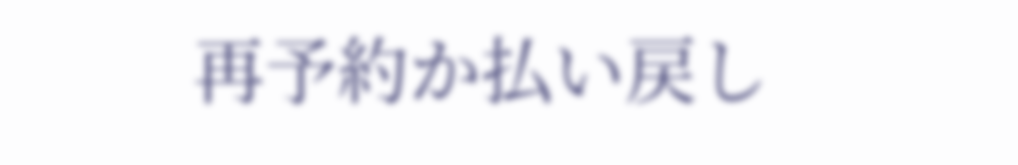再予約か払い戻し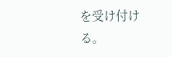を受け付ける。